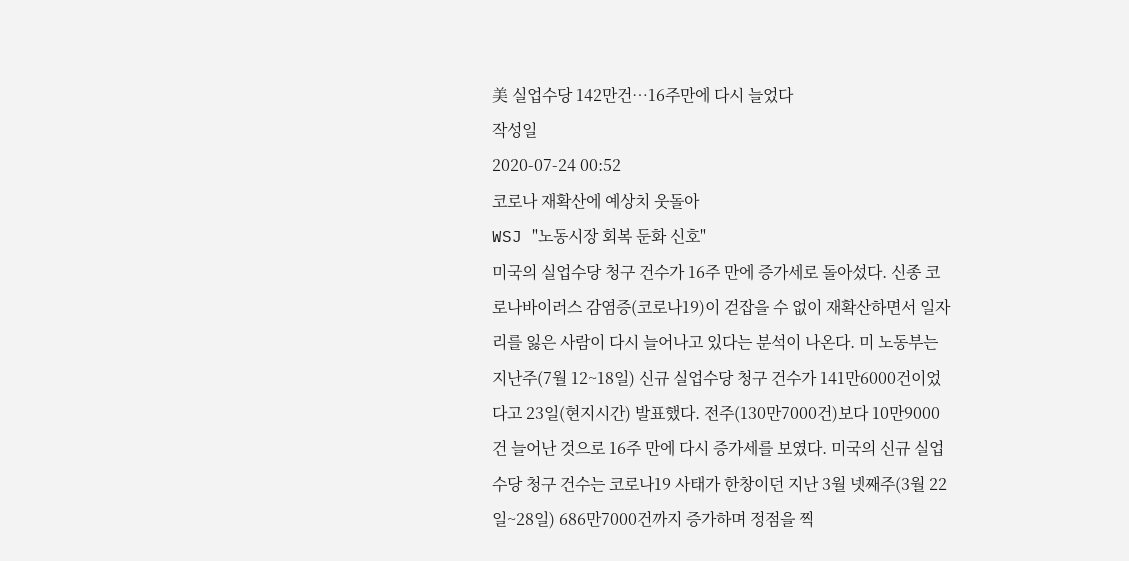美 실업수당 142만건…16주만에 다시 늘었다
작성일
2020-07-24 00:52
코로나 재확산에 예상치 웃돌아
WSJ "노동시장 회복 둔화 신호"
미국의 실업수당 청구 건수가 16주 만에 증가세로 돌아섰다. 신종 코로나바이러스 감염증(코로나19)이 걷잡을 수 없이 재확산하면서 일자리를 잃은 사람이 다시 늘어나고 있다는 분석이 나온다. 미 노동부는 지난주(7월 12~18일) 신규 실업수당 청구 건수가 141만6000건이었다고 23일(현지시간) 발표했다. 전주(130만7000건)보다 10만9000건 늘어난 것으로 16주 만에 다시 증가세를 보였다. 미국의 신규 실업수당 청구 건수는 코로나19 사태가 한창이던 지난 3월 넷째주(3월 22일~28일) 686만7000건까지 증가하며 정점을 찍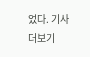었다. 기사더보기